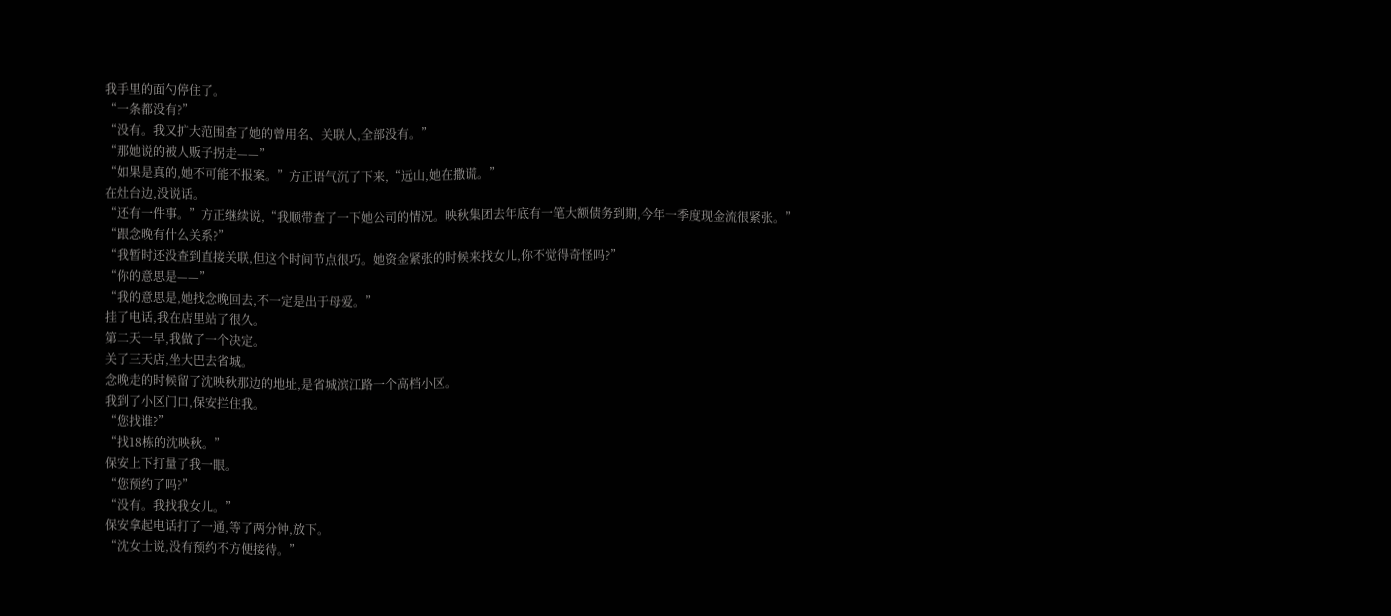我手里的面勺停住了。
“一条都没有?”
“没有。我又扩大范围查了她的曾用名、关联人,全部没有。”
“那她说的被人贩子拐走——”
“如果是真的,她不可能不报案。”方正语气沉了下来,“远山,她在撒谎。”
在灶台边,没说话。
“还有一件事。”方正继续说,“我顺带查了一下她公司的情况。映秋集团去年底有一笔大额债务到期,今年一季度现金流很紧张。”
“跟念晚有什么关系?”
“我暂时还没查到直接关联,但这个时间节点很巧。她资金紧张的时候来找女儿,你不觉得奇怪吗?”
“你的意思是——”
“我的意思是,她找念晚回去,不一定是出于母爱。”
挂了电话,我在店里站了很久。
第二天一早,我做了一个决定。
关了三天店,坐大巴去省城。
念晚走的时候留了沈映秋那边的地址,是省城滨江路一个高档小区。
我到了小区门口,保安拦住我。
“您找谁?”
“找18栋的沈映秋。”
保安上下打量了我一眼。
“您预约了吗?”
“没有。我找我女儿。”
保安拿起电话打了一通,等了两分钟,放下。
“沈女士说,没有预约不方便接待。”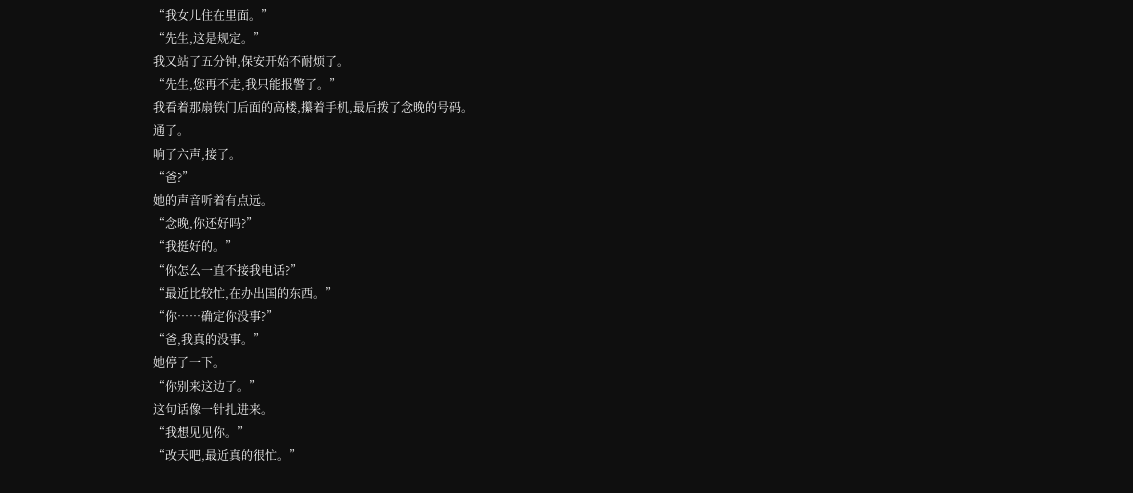“我女儿住在里面。”
“先生,这是规定。”
我又站了五分钟,保安开始不耐烦了。
“先生,您再不走,我只能报警了。”
我看着那扇铁门后面的高楼,攥着手机,最后拨了念晚的号码。
通了。
响了六声,接了。
“爸?”
她的声音听着有点远。
“念晚,你还好吗?”
“我挺好的。”
“你怎么一直不接我电话?”
“最近比较忙,在办出国的东西。”
“你……确定你没事?”
“爸,我真的没事。”
她停了一下。
“你别来这边了。”
这句话像一针扎进来。
“我想见见你。”
“改天吧,最近真的很忙。”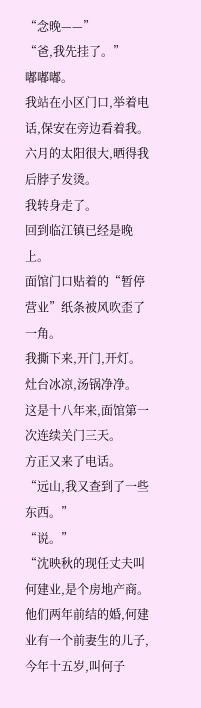“念晚——”
“爸,我先挂了。”
嘟嘟嘟。
我站在小区门口,举着电话,保安在旁边看着我。
六月的太阳很大,晒得我后脖子发烫。
我转身走了。
回到临江镇已经是晚上。
面馆门口贴着的“暂停营业”纸条被风吹歪了一角。
我撕下来,开门,开灯。
灶台冰凉,汤锅净净。
这是十八年来,面馆第一次连续关门三天。
方正又来了电话。
“远山,我又查到了一些东西。”
“说。”
“沈映秋的现任丈夫叫何建业,是个房地产商。他们两年前结的婚,何建业有一个前妻生的儿子,今年十五岁,叫何子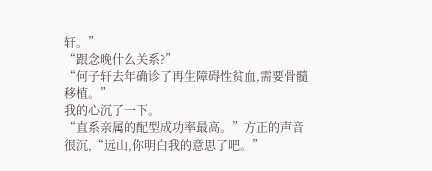轩。”
“跟念晚什么关系?”
“何子轩去年确诊了再生障碍性贫血,需要骨髓移植。”
我的心沉了一下。
“直系亲属的配型成功率最高。”方正的声音很沉,“远山,你明白我的意思了吧。”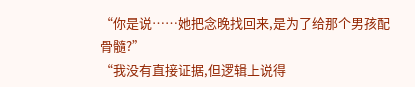“你是说……她把念晚找回来,是为了给那个男孩配骨髓?”
“我没有直接证据,但逻辑上说得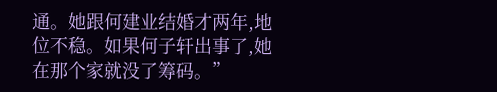通。她跟何建业结婚才两年,地位不稳。如果何子轩出事了,她在那个家就没了筹码。”